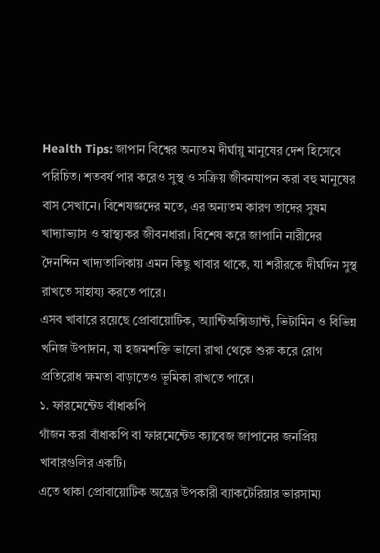Health Tips: জাপান বিশ্বের অন্যতম দীর্ঘায়ু মানুষের দেশ হিসেবে পরিচিত। শতবর্ষ পার করেও সুস্থ ও সক্রিয় জীবনযাপন করা বহু মানুষের বাস সেখানে। বিশেষজ্ঞদের মতে, এর অন্যতম কারণ তাদের সুষম খাদ্যাভ্যাস ও স্বাস্থ্যকর জীবনধারা। বিশেষ করে জাপানি নারীদের দৈনন্দিন খাদ্যতালিকায় এমন কিছু খাবার থাকে, যা শরীরকে দীর্ঘদিন সুস্থ রাখতে সাহায্য করতে পারে।
এসব খাবারে রয়েছে প্রোবায়োটিক, অ্যান্টিঅক্সিড্যান্ট, ভিটামিন ও বিভিন্ন খনিজ উপাদান, যা হজমশক্তি ভালো রাখা থেকে শুরু করে রোগ প্রতিরোধ ক্ষমতা বাড়াতেও ভূমিকা রাখতে পারে।
১. ফারমেন্টেড বাঁধাকপি
গাঁজন করা বাঁধাকপি বা ফারমেন্টেড ক্যাবেজ জাপানের জনপ্রিয় খাবারগুলির একটি।
এতে থাকা প্রোবায়োটিক অন্ত্রের উপকারী ব্যাকটেরিয়ার ভারসাম্য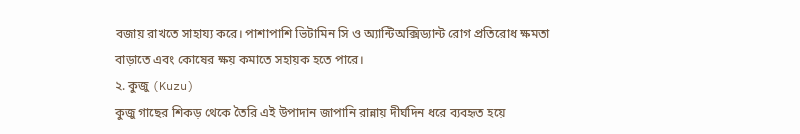বজায় রাখতে সাহায্য করে। পাশাপাশি ভিটামিন সি ও অ্যান্টিঅক্সিড্যান্ট রোগ প্রতিরোধ ক্ষমতা বাড়াতে এবং কোষের ক্ষয় কমাতে সহায়ক হতে পারে।
২. কুজু (Kuzu)
কুজু গাছের শিকড় থেকে তৈরি এই উপাদান জাপানি রান্নায় দীর্ঘদিন ধরে ব্যবহৃত হয়ে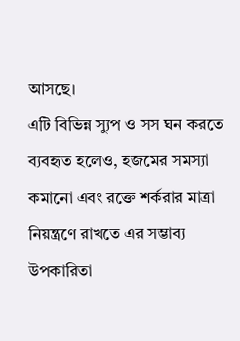আসছে।
এটি বিভিন্ন স্যুপ ও সস ঘন করতে ব্যবহৃত হলেও, হজমের সমস্যা কমানো এবং রক্তে শর্করার মাত্রা নিয়ন্ত্রণে রাখতে এর সম্ভাব্য উপকারিতা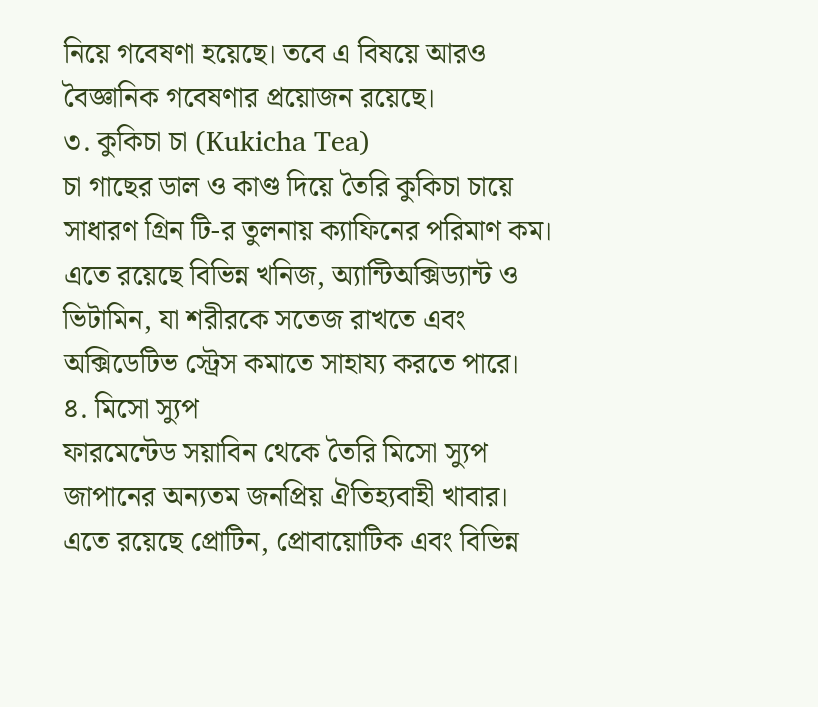নিয়ে গবেষণা হয়েছে। তবে এ বিষয়ে আরও বৈজ্ঞানিক গবেষণার প্রয়োজন রয়েছে।
৩. কুকিচা চা (Kukicha Tea)
চা গাছের ডাল ও কাণ্ড দিয়ে তৈরি কুকিচা চায়ে সাধারণ গ্রিন টি-র তুলনায় ক্যাফিনের পরিমাণ কম।
এতে রয়েছে বিভিন্ন খনিজ, অ্যান্টিঅক্সিড্যান্ট ও ভিটামিন, যা শরীরকে সতেজ রাখতে এবং অক্সিডেটিভ স্ট্রেস কমাতে সাহায্য করতে পারে।
৪. মিসো স্যুপ
ফারমেন্টেড সয়াবিন থেকে তৈরি মিসো স্যুপ জাপানের অন্যতম জনপ্রিয় ঐতিহ্যবাহী খাবার।
এতে রয়েছে প্রোটিন, প্রোবায়োটিক এবং বিভিন্ন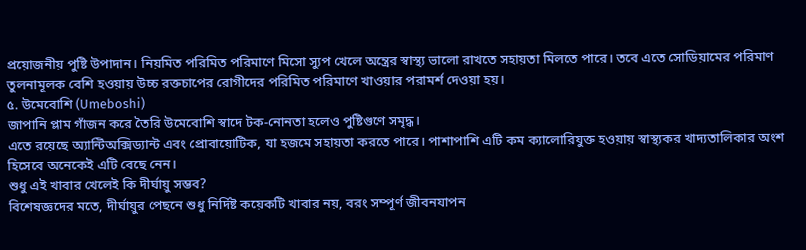প্রয়োজনীয় পুষ্টি উপাদান। নিয়মিত পরিমিত পরিমাণে মিসো স্যুপ খেলে অন্ত্রের স্বাস্থ্য ভালো রাখতে সহায়তা মিলতে পারে। তবে এতে সোডিয়ামের পরিমাণ তুলনামূলক বেশি হওয়ায় উচ্চ রক্তচাপের রোগীদের পরিমিত পরিমাণে খাওয়ার পরামর্শ দেওয়া হয়।
৫. উমেবোশি (Umeboshi)
জাপানি প্লাম গাঁজন করে তৈরি উমেবোশি স্বাদে টক-নোনতা হলেও পুষ্টিগুণে সমৃদ্ধ।
এতে রয়েছে অ্যান্টিঅক্সিড্যান্ট এবং প্রোবায়োটিক, যা হজমে সহায়তা করতে পারে। পাশাপাশি এটি কম ক্যালোরিযুক্ত হওয়ায় স্বাস্থ্যকর খাদ্যতালিকার অংশ হিসেবে অনেকেই এটি বেছে নেন।
শুধু এই খাবার খেলেই কি দীর্ঘায়ু সম্ভব?
বিশেষজ্ঞদের মতে, দীর্ঘায়ুর পেছনে শুধু নির্দিষ্ট কয়েকটি খাবার নয়, বরং সম্পূর্ণ জীবনযাপন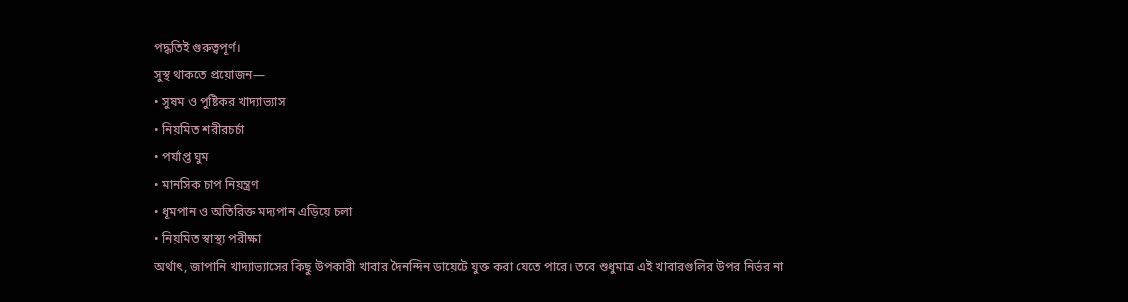পদ্ধতিই গুরুত্বপূর্ণ।
সুস্থ থাকতে প্রয়োজন—
• সুষম ও পুষ্টিকর খাদ্যাভ্যাস
• নিয়মিত শরীরচর্চা
• পর্যাপ্ত ঘুম
• মানসিক চাপ নিয়ন্ত্রণ
• ধূমপান ও অতিরিক্ত মদ্যপান এড়িয়ে চলা
• নিয়মিত স্বাস্থ্য পরীক্ষা
অর্থাৎ, জাপানি খাদ্যাভ্যাসের কিছু উপকারী খাবার দৈনন্দিন ডায়েটে যুক্ত করা যেতে পারে। তবে শুধুমাত্র এই খাবারগুলির উপর নির্ভর না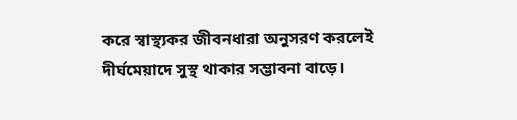করে স্বাস্থ্যকর জীবনধারা অনুসরণ করলেই দীর্ঘমেয়াদে সুস্থ থাকার সম্ভাবনা বাড়ে।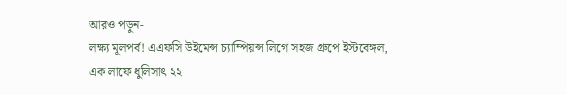আরও পড়ুন-
লক্ষ্য মূলপর্ব! এএফসি উইমেন্স চ্যাম্পিয়ন্স লিগে সহজ গ্রুপে ইস্টবেঙ্গল,
এক লাফে ধুলিসাৎ ২২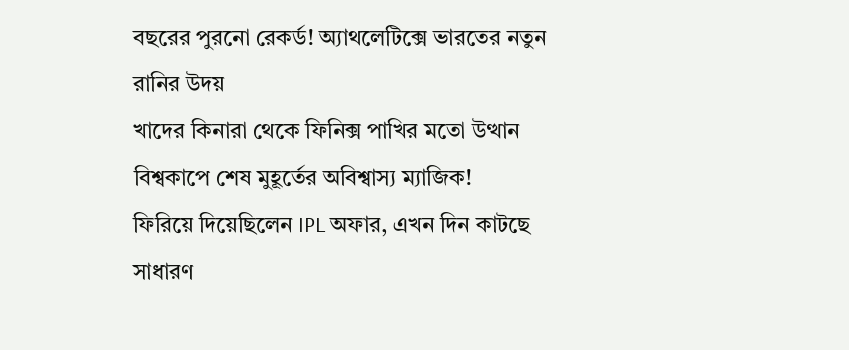বছরের পুরনো রেকর্ড! অ্যাথলেটিক্সে ভারতের নতুন রানির উদয়
খাদের কিনারা থেকে ফিনিক্স পাখির মতো উত্থান বিশ্বকাপে শেষ মুহূর্তের অবিশ্বাস্য ম্যাজিক!
ফিরিয়ে দিয়েছিলেন IPL অফার, এখন দিন কাটছে সাধারণ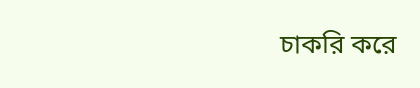চাকরি করে